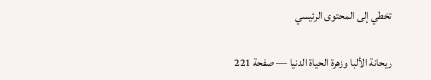تخطي إلى المحتوى الرئيسي

ريحانة الألبا وزهرة الحياة الدنيا — صفحة 221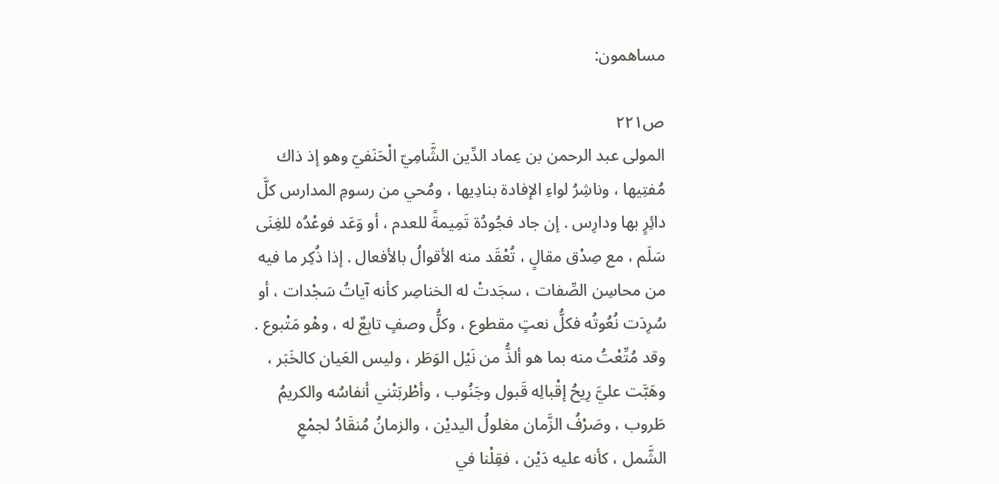مساهمون:

ص٢٢١
المولى عبد الرحمن بن عِماد الدِّين الشَّامِيّ الْحَنَفيّ وهو إذ ذاك مُفتِيها ، وناشِرُ لواءِ الإفادة بنادِيها ، ومُحي من رسومِ المدارس كلَّ دائِرٍ بها ودارِس . إن جاد فجُودُة تَمِيمةً للعدم ، أو وَعَد فوعْدُه للغِنَى سَلَم ، مع صِدْق مقالٍ ، تُعْقَد منه الأقوالُ بالأفعال . إذا ذُكِر ما فيه من محاسِن الصِّفات ، سجَدتْ له الخناصِر كأنه آياتُ سَجْدات ، أو سُرِدَت نُعُوتُه فكلُّ نعتٍ مقطوع ، وكلُّ وصفٍ تابِعٌ له ، وهْو مَتْبوع . وقد مُتِّعْتُ منه بما هو ألذُّ من نَيْل الوَطَر ، وليس العَيان كالخَبَر ، وهَبَّت عليَّ رِيحُ إقْبالِه قَبول وجَنُوب ، وأطْربَتْني أنفاسُه والكريمُ طَروب ، وصَرْفُ الزَّمان مغلولُ اليديْن ، والزمانُ مُنقَادُ لجمْعِ الشَّمل ، كأنه عليه دَيْن ، فقِلْنا في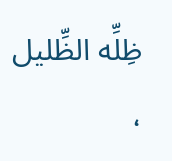ظِلِّه الظِّليل ،